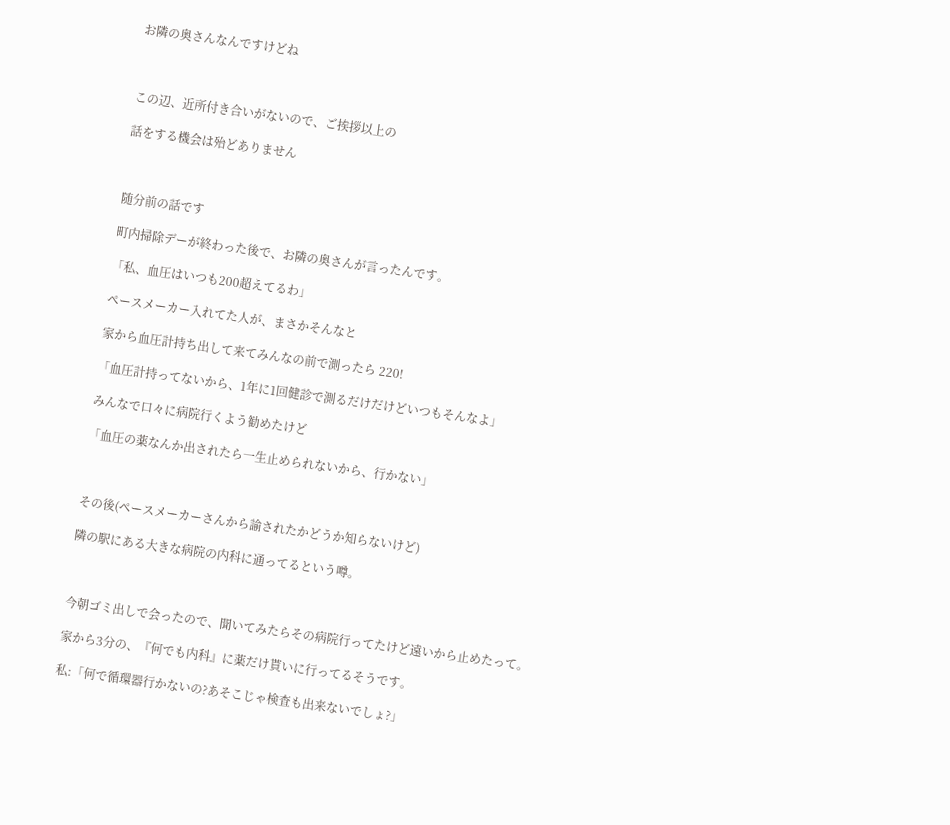お隣の奥さんなんですけどね



この辺、近所付き合いがないので、ご挨拶以上の

話をする機会は殆どありません



随分前の話です

町内掃除デーが終わった後で、お隣の奥さんが言ったんです。

「私、血圧はいつも200超えてるわ」

ペースメーカー入れてた人が、まさかそんなと

家から血圧計持ち出して来てみんなの前で測ったら 220!

「血圧計持ってないから、1年に1回健診で測るだけだけどいつもそんなよ」

みんなで口々に病院行くよう勧めたけど

「血圧の薬なんか出されたら一生止められないから、行かない」



その後(ペースメーカーさんから諭されたかどうか知らないけど)

隣の駅にある大きな病院の内科に通ってるという噂。



今朝ゴミ出しで会ったので、聞いてみたらその病院行ってたけど遠いから止めたって。

家から3分の、『何でも内科』に薬だけ貰いに行ってるそうです。

私:「何で循環器行かないの?あそこじゃ検査も出来ないでしょ?」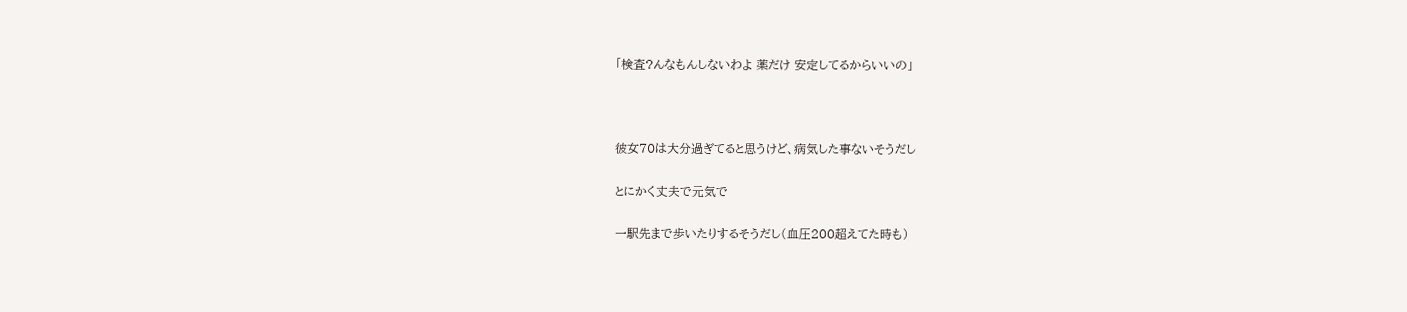「検査?んなもんしないわよ 薬だけ 安定してるからいいの」



彼女70は大分過ぎてると思うけど、病気した事ないそうだし

とにかく丈夫で元気で

一駅先まで歩いたりするそうだし(血圧200超えてた時も)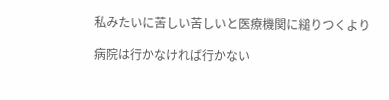私みたいに苦しい苦しいと医療機関に縋りつくより

病院は行かなければ行かない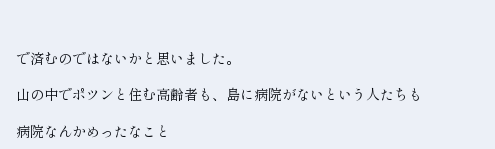で済むのではないかと思いました。

山の中でポツンと住む高齢者も、島に病院がないという人たちも

病院なんかめったなこと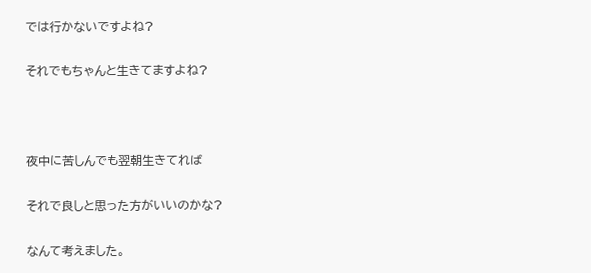では行かないですよね?

それでもちゃんと生きてますよね?



夜中に苦しんでも翌朝生きてれば

それで良しと思った方がいいのかな?

なんて考えました。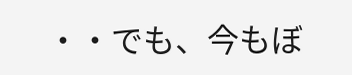・・でも、今もぼ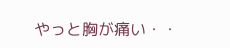やっと胸が痛い・・